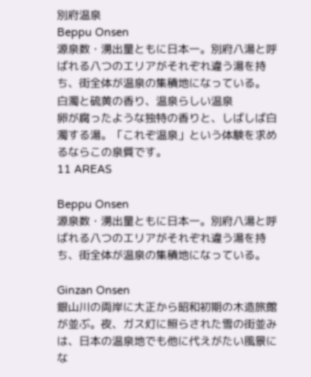別府温泉
Beppu Onsen
源泉数・湧出量ともに日本一。別府八湯と呼ばれる八つのエリアがそれぞれ違う湯を持ち、街全体が温泉の集積地になっている。
白濁と硫黄の香り、温泉らしい温泉
卵が腐ったような独特の香りと、しばしば白濁する湯。「これぞ温泉」という体験を求めるならこの泉質です。
11 AREAS

Beppu Onsen
源泉数・湧出量ともに日本一。別府八湯と呼ばれる八つのエリアがそれぞれ違う湯を持ち、街全体が温泉の集積地になっている。

Ginzan Onsen
銀山川の両岸に大正から昭和初期の木造旅館が並ぶ。夜、ガス灯に照らされた雪の街並みは、日本の温泉地でも他に代えがたい風景にな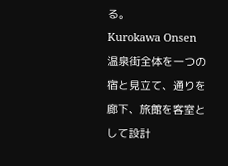る。
Kurokawa Onsen
温泉街全体を一つの宿と見立て、通りを廊下、旅館を客室として設計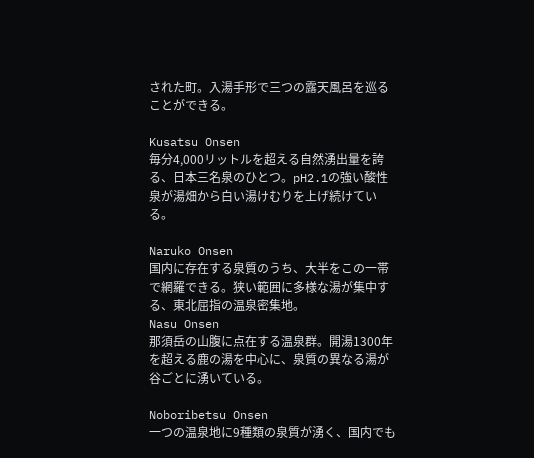された町。入湯手形で三つの露天風呂を巡ることができる。

Kusatsu Onsen
毎分4,000リットルを超える自然湧出量を誇る、日本三名泉のひとつ。pH2.1の強い酸性泉が湯畑から白い湯けむりを上げ続けている。

Naruko Onsen
国内に存在する泉質のうち、大半をこの一帯で網羅できる。狭い範囲に多様な湯が集中する、東北屈指の温泉密集地。
Nasu Onsen
那須岳の山腹に点在する温泉群。開湯1300年を超える鹿の湯を中心に、泉質の異なる湯が谷ごとに湧いている。

Noboribetsu Onsen
一つの温泉地に9種類の泉質が湧く、国内でも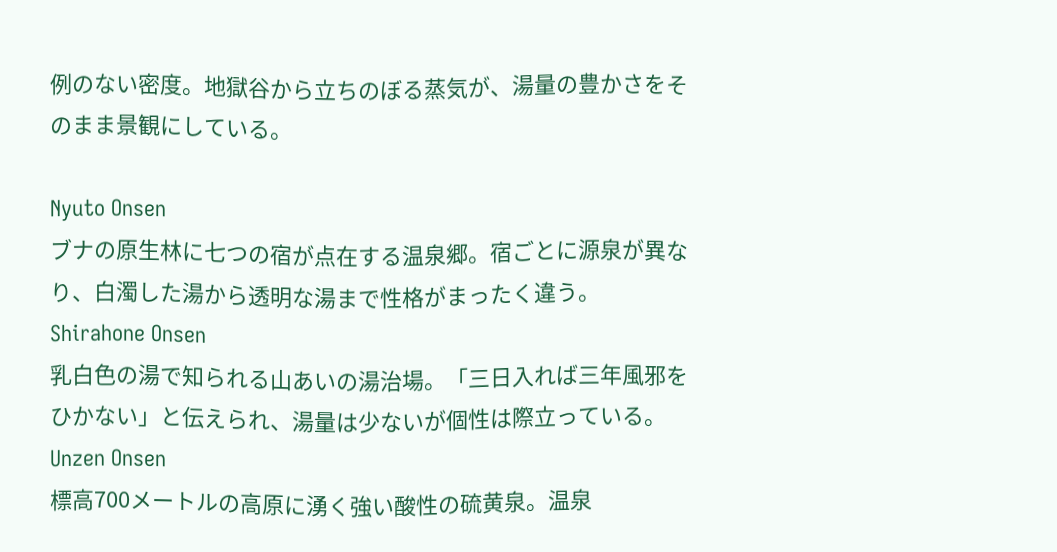例のない密度。地獄谷から立ちのぼる蒸気が、湯量の豊かさをそのまま景観にしている。

Nyuto Onsen
ブナの原生林に七つの宿が点在する温泉郷。宿ごとに源泉が異なり、白濁した湯から透明な湯まで性格がまったく違う。
Shirahone Onsen
乳白色の湯で知られる山あいの湯治場。「三日入れば三年風邪をひかない」と伝えられ、湯量は少ないが個性は際立っている。
Unzen Onsen
標高700メートルの高原に湧く強い酸性の硫黄泉。温泉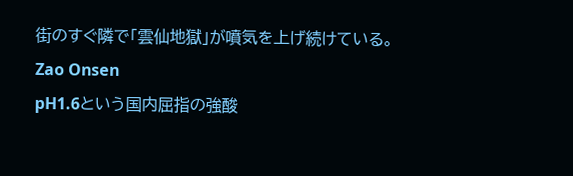街のすぐ隣で「雲仙地獄」が噴気を上げ続けている。
Zao Onsen
pH1.6という国内屈指の強酸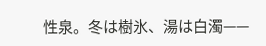性泉。冬は樹氷、湯は白濁——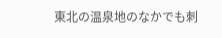東北の温泉地のなかでも刺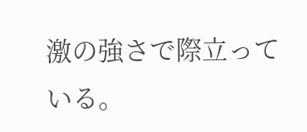激の強さで際立っている。